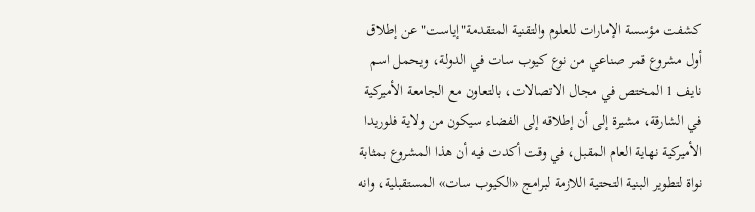كشفت مؤسسة الإمارات للعلوم والتقنية المتقدمة"إياست" عن إطلاق أول مشروع قمر صناعي من نوع كيوب سات في الدولة، ويحمل اسم نايف 1 المختص في مجال الاتصالات، بالتعاون مع الجامعة الأميركية في الشارقة، مشيرة إلى أن إطلاقه إلى الفضاء سيكون من ولاية فلوريدا الأميركية نهاية العام المقبل، في وقت أكدت فيه أن هذا المشروع بمثابة نواة لتطوير البنية التحتية اللازمة لبرامج «الكيوب سات» المستقبلية، وانه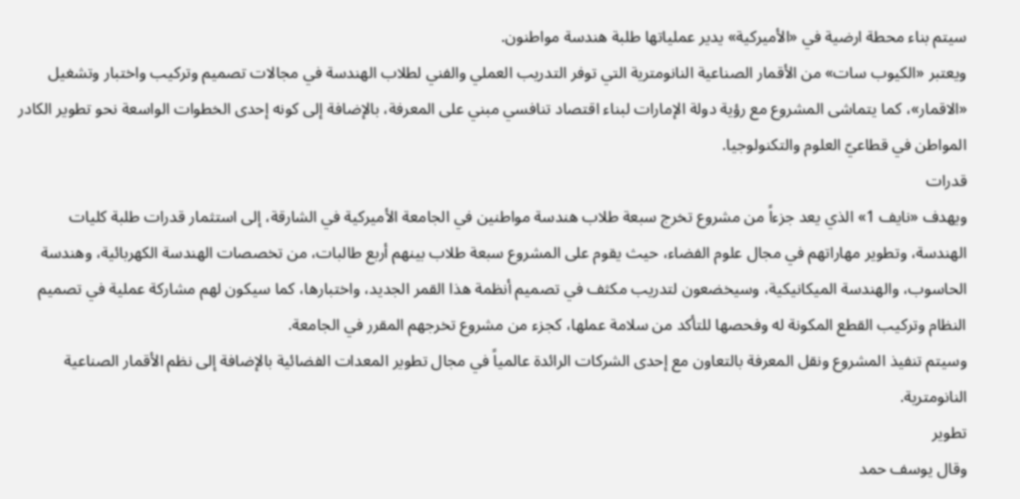سيتم بناء محطة ارضية في «الأميركية» يدير عملياتها طلبة هندسة مواطنون.
ويعتبر «الكيوب سات» من الأقمار الصناعية النانومترية التي توفر التدريب العملي والفني لطلاب الهندسة في مجالات تصميم وتركيب واختبار وتشغيل «الاقمار»، كما يتماشى المشروع مع رؤية دولة الإمارات لبناء اقتصاد تنافسي مبني على المعرفة، بالإضافة إلى كونه إحدى الخطوات الواسعة نحو تطوير الكادر المواطن في قطاعيّ العلوم والتكنولوجيا.
قدرات
ويهدف «نايف 1» الذي يعد جزءاً من مشروع تخرج سبعة طلاب هندسة مواطنين في الجامعة الأميركية في الشارقة، إلى استثمار قدرات طلبة كليات الهندسة، وتطوير مهاراتهم في مجال علوم الفضاء، حيث يقوم على المشروع سبعة طلاب بينهم أربع طالبات، من تخصصات الهندسة الكهربائية، وهندسة الحاسوب، والهندسة الميكانيكية، وسيخضعون لتدريب مكثف في تصميم أنظمة هذا القمر الجديد، واختبارها، كما سيكون لهم مشاركة عملية في تصميم النظام وتركيب القطع المكونة له وفحصها للتأكد من سلامة عملها، كجزء من مشروع تخرجهم المقرر في الجامعة.
وسيتم تنفيذ المشروع ونقل المعرفة بالتعاون مع إحدى الشركات الرائدة عالمياً في مجال تطوير المعدات الفضائية بالإضافة إلى نظم الأقمار الصناعية النانومترية.
تطوير
وقال يوسف حمد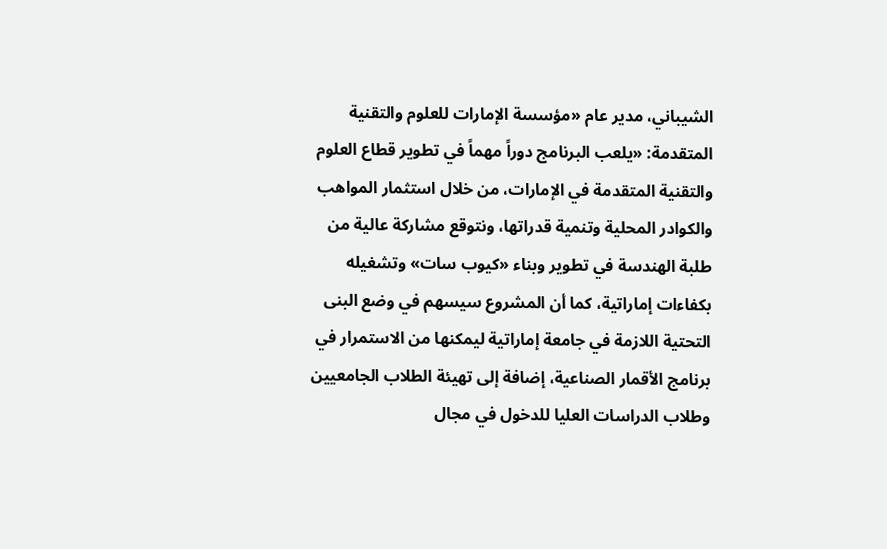الشيباني، مدير عام «مؤسسة الإمارات للعلوم والتقنية المتقدمة: «يلعب البرنامج دوراً مهماً في تطوير قطاع العلوم والتقنية المتقدمة في الإمارات، من خلال استثمار المواهب والكوادر المحلية وتنمية قدراتها، ونتوقع مشاركة عالية من طلبة الهندسة في تطوير وبناء «كيوب سات» وتشغيله بكفاءات إماراتية، كما أن المشروع سيسهم في وضع البنى التحتية اللازمة في جامعة إماراتية ليمكنها من الاستمرار في برنامج الأقمار الصناعية، إضافة إلى تهيئة الطلاب الجامعيين وطلاب الدراسات العليا للدخول في مجال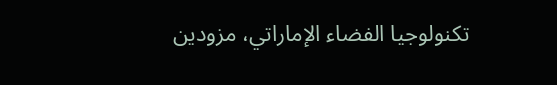تكنولوجيا الفضاء الإماراتي، مزودين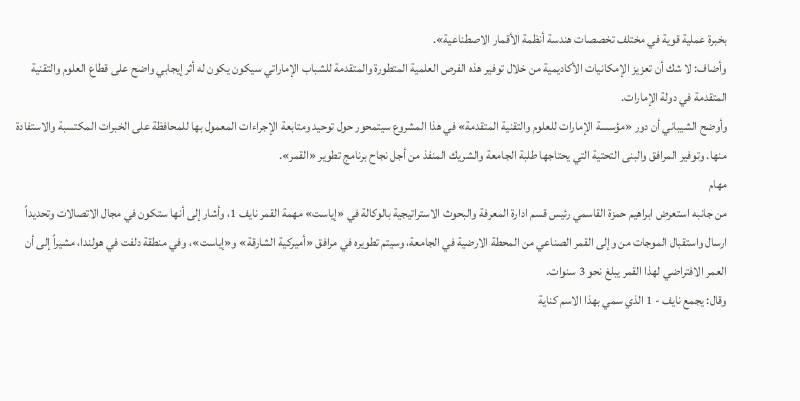بخبرة عملية قوية في مختلف تخصصات هندسة أنظمة الأقمار الاصطناعية».
وأضاف: لا شك أن تعزيز الإمكانيات الأكاديمية من خلال توفير هذه الفرص العلمية المتطورة والمتقدمة للشباب الإماراتي سيكون يكون له أثر إيجابي واضح على قطاع العلوم والتقنية المتقدمة في دولة الإمارات.
وأوضح الشيباني أن دور «مؤسسة الإمارات للعلوم والتقنية المتقدمة» في هذا المشروع سيتمحور حول توحيد ومتابعة الإجراءات المعمول بها للمحافظة على الخبرات المكتسبة والاستفادة منها. وتوفير المرافق والبنى التحتية التي يحتاجها طلبة الجامعة والشريك المنفذ من أجل نجاح برنامج تطوير «القمر».
مهام
من جانبه استعرض ابراهيم حمزة القاسمي رئيس قسم ادارة المعرفة والبحوث الاستراتيجية بالوكالة في «إياست» مهمة القمر نايف 1، وأشار إلى أنها ستكون في مجال الاتصالات وتحديداً ارسال واستقبال الموجات من وإلى القمر الصناعي من المحطة الارضية في الجامعة، وسيتم تطويره في مرافق «أميركية الشارقة» و«إياست»، وفي منطقة دلفت في هولندا، مشيراً إلى أن العمر الافتراضي لهذا القمر يبلغ نحو 3 سنوات.
وقال: يجمع نايف - 1 الذي سمي بهذا الاسم كناية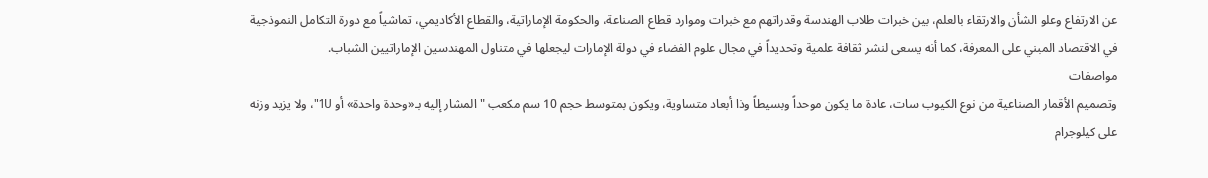عن الارتفاع وعلو الشأن والارتقاء بالعلم، بين خبرات طلاب الهندسة وقدراتهم مع خبرات وموارد قطاع الصناعة، والحكومة الإماراتية، والقطاع الأكاديمي، تماشياً مع دورة التكامل النموذجية في الاقتصاد المبني على المعرفة، كما أنه يسعى لنشر ثقافة علمية وتحديداً في مجال علوم الفضاء في دولة الإمارات ليجعلها في متناول المهندسين الإماراتيين الشباب.
مواصفات
وتصميم الأقمار الصناعية من نوع الكيوب سات، عادة ما يكون موحداً وبسيطاً وذا أبعاد متساوية، ويكون بمتوسط حجم 10 سم مكعب "المشار إليه بـ«وحدة واحدة» أو 1U"، ولا يزيد وزنه على كيلوجرام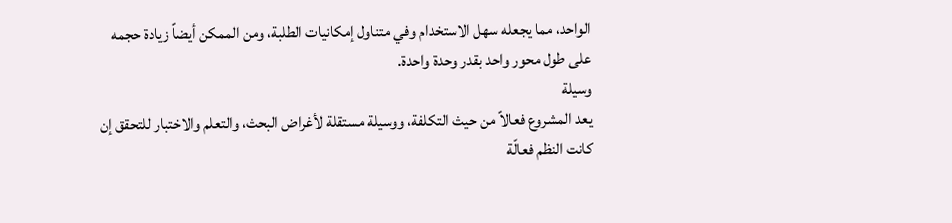الواحد، مما يجعله سهل الاستخدام وفي متناول إمكانيات الطلبة، ومن الممكن أيضاً زيادة حجمه على طول محور واحد بقدر وحدة واحدة.
وسيلة
يعد المشروع فعالاً من حيث التكلفة، ووسيلة مستقلة لأغراض البحث، والتعلم والاختبار للتحقق إن كانت النظم فعالّة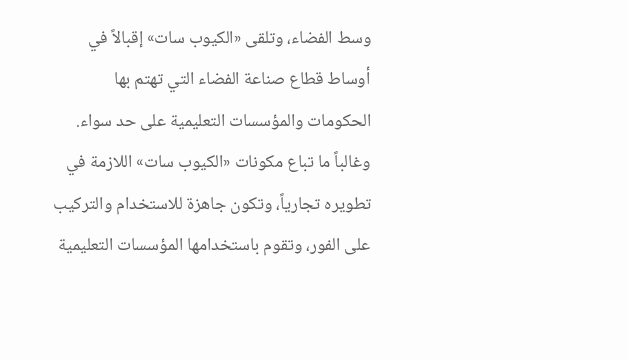وسط الفضاء، وتلقى «الكيوب سات» إقبالاً في أوساط قطاع صناعة الفضاء التي تهتم بها الحكومات والمؤسسات التعليمية على حد سواء.
وغالباً ما تباع مكونات «الكيوب سات» اللازمة في تطويره تجارياً، وتكون جاهزة للاستخدام والتركيب على الفور، وتقوم باستخدامها المؤسسات التعليمية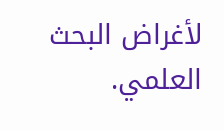لأغراض البحث العلمي.